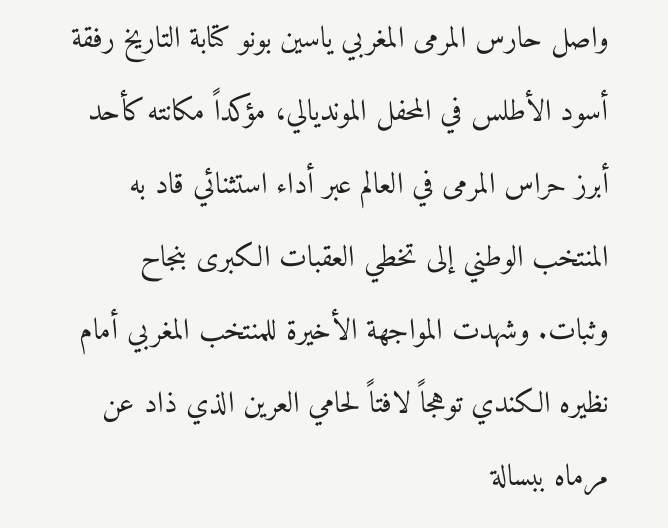واصل حارس المرمى المغربي ياسين بونو كتابة التاريخ رفقة أسود الأطلس في المحفل المونديالي، مؤكداً مكانته كأحد أبرز حراس المرمى في العالم عبر أداء استثنائي قاد به المنتخب الوطني إلى تخطي العقبات الكبرى بنجاح وثبات. وشهدت المواجهة الأخيرة للمنتخب المغربي أمام نظيره الكندي توهجاً لافتاً لحامي العرين الذي ذاد عن مرماه ببسالة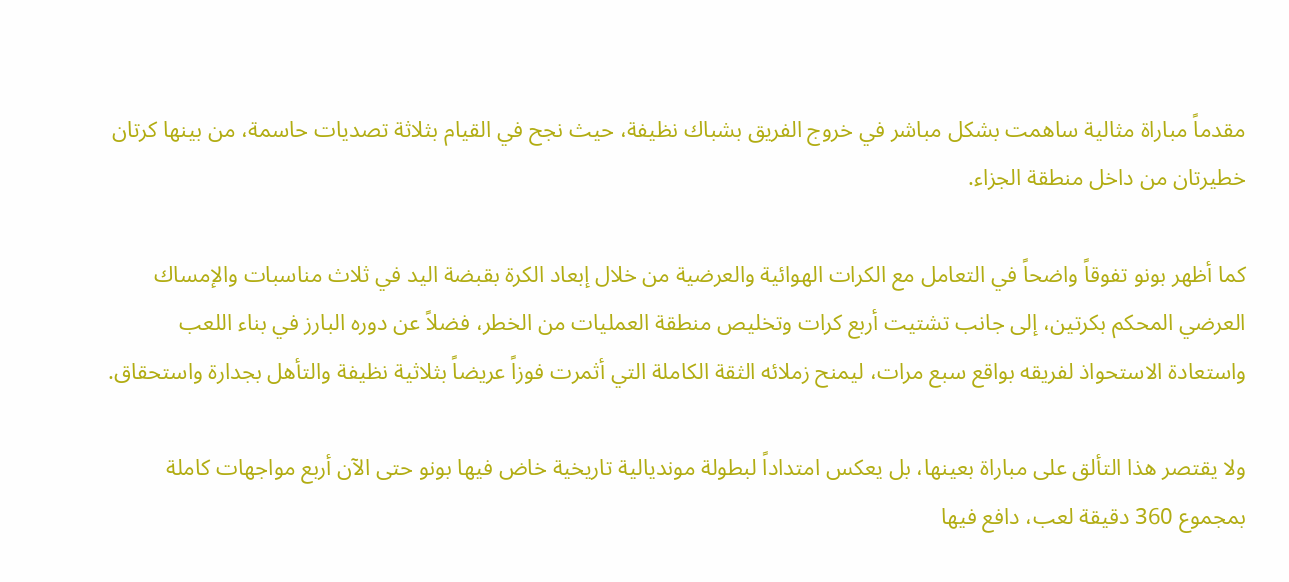مقدماً مباراة مثالية ساهمت بشكل مباشر في خروج الفريق بشباك نظيفة، حيث نجح في القيام بثلاثة تصديات حاسمة، من بينها كرتان خطيرتان من داخل منطقة الجزاء.

كما أظهر بونو تفوقاً واضحاً في التعامل مع الكرات الهوائية والعرضية من خلال إبعاد الكرة بقبضة اليد في ثلاث مناسبات والإمساك العرضي المحكم بكرتين، إلى جانب تشتيت أربع كرات وتخليص منطقة العمليات من الخطر، فضلاً عن دوره البارز في بناء اللعب واستعادة الاستحواذ لفريقه بواقع سبع مرات، ليمنح زملائه الثقة الكاملة التي أثمرت فوزاً عريضاً بثلاثية نظيفة والتأهل بجدارة واستحقاق.

ولا يقتصر هذا التألق على مباراة بعينها، بل يعكس امتداداً لبطولة مونديالية تاريخية خاض فيها بونو حتى الآن أربع مواجهات كاملة بمجموع 360 دقيقة لعب، دافع فيها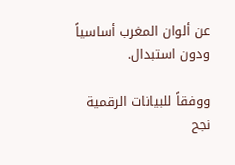عن ألوان المغرب أساسياً ودون استبدال.

ووفقاً للبيانات الرقمية نجح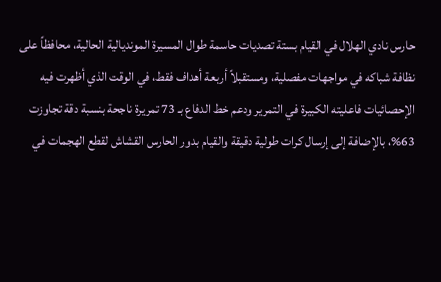حارس نادي الهلال في القيام بستة تصديات حاسمة طوال المسيرة المونديالية الحالية، محافظاً على نظافة شباكه في مواجهات مفصلية، ومستقبلاً أربعة أهداف فقط، في الوقت الذي أظهرت فيه الإحصائيات فاعليته الكبيرة في التمرير ودعم خط الدفاع بـ 73 تمريرة ناجحة بنسبة دقة تجاوزت 63%، بالإضافة إلى إرسال كرات طولية دقيقة والقيام بدور الحارس القشاش لقطع الهجمات في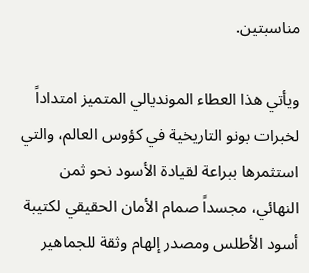مناسبتين.

ويأتي هذا العطاء المونديالي المتميز امتداداً لخبرات بونو التاريخية في كؤوس العالم، والتي استثمرها ببراعة لقيادة الأسود نحو ثمن النهائي، مجسداً صمام الأمان الحقيقي لكتيبة أسود الأطلس ومصدر إلهام وثقة للجماهير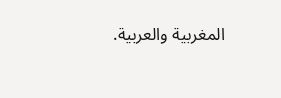المغربية والعربية.